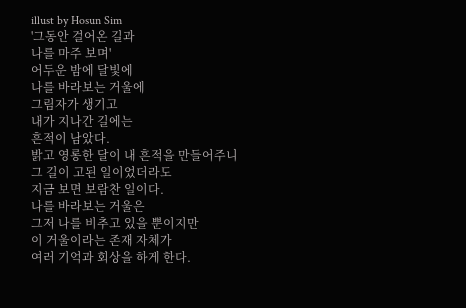illust by Hosun Sim
'그동안 걸어온 길과
나를 마주 보며'
어두운 밤에 달빛에
나를 바라보는 거울에
그림자가 생기고
내가 지나간 길에는
흔적이 남았다.
밝고 영롱한 달이 내 흔적을 만들어주니
그 길이 고된 일이었더라도
지금 보면 보람찬 일이다.
나를 바라보는 거울은
그저 나를 비추고 있을 뿐이지만
이 거울이라는 존재 자체가
여러 기억과 회상을 하게 한다.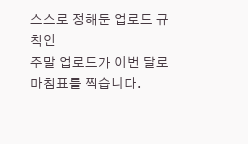스스로 정해둔 업로드 규칙인
주말 업로드가 이번 달로 마침표를 찍습니다.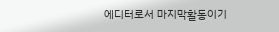에디터로서 마지막활동이기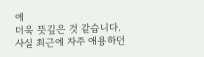에
더욱 뜻깊은 것 같습니다.
사실 최근에 자주 애용하던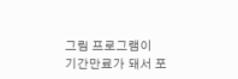그림 프로그램이
기간만료가 돼서 포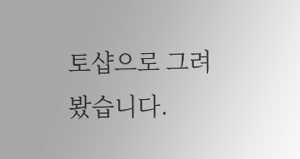토샵으로 그려봤습니다.